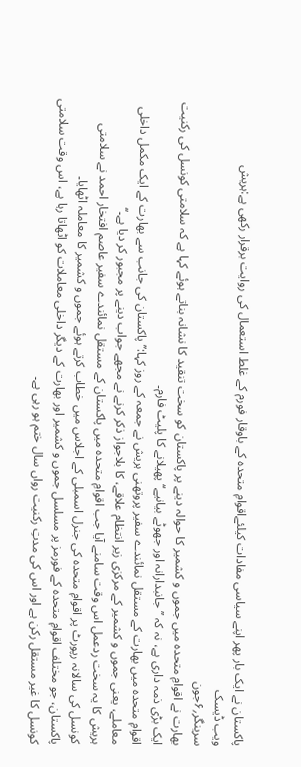پاکستان نے ایک بار پھر اپنے سیاسی مفادات کیلئےاقوامِ متحدہ کے باوقار فورم کے غلط استعمال کی روایت برقرار رکھی ہے:ہریش
ویب ڈیسک
سرینگر؍۶جون
بھارت نے اقوامِ متحدہ میں جموں و کشمیر کا حوالہ دینے پر پاکستان کو سخت تنقید کا نشانہ بناتے ہوئے کہا ہے کہ سلامتی کونسل کی رکنیت ایک بڑی ذمہ داری ہے، نہ کہ ’’جانبدارانہ اور جھوٹے بیانیے‘‘ پھیلانے کا پلیٹ فارم۔
اقوامِ متحدہ میں بھارت کے مستقل نمائندے سفیر پروتھنی ہریش نے جمعہ کے روز کہا:’’پاکستان کی جانب سے بھارت کے ایک مکمل داخلی معاملے، یعنی جموں و کشمیر کے مرکزی زیر انتظام علاقے، کا بلاجواز ذکر کرنے نے مجھے جواب دینے پر مجبور کر دیا ہے۔‘‘
ہریش کا یہ سخت ردعمل اس وقت سامنے آیا جب اقوامِ متحدہ میں پاکستان کے مستقل نمائندے سفیر عاصم افتخار احمد نے سلامتی کونسل کی سالانہ رپورٹ پر اقوامِ متحدہ کی جنرل اسمبلی کے اجلاس میں خطاب کرتے ہوئے جموں و کشمیر کا معاملہ اٹھایا۔
پاکستان، جو مختلف اقوامِ متحدہ کے فورمز پر مسلسل جموں و کشمیر اور بھارت کے دیگر داخلی معاملات کو اٹھاتا رہا ہے، اس وقت سلامتی کونسل کا غیر مستقل رکن ہے اور اس کی مدتِ رکنیت رواں سال ختم ہو رہی ہے۔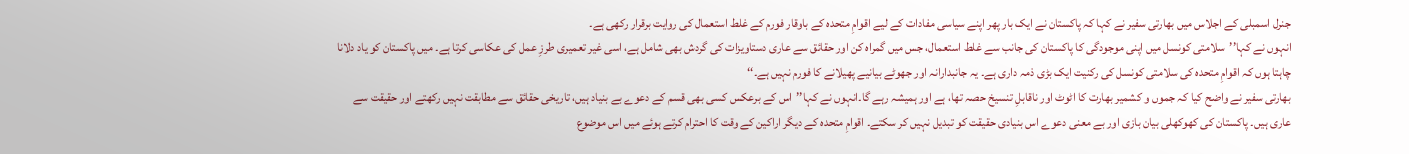جنرل اسمبلی کے اجلاس میں بھارتی سفیر نے کہا کہ پاکستان نے ایک بار پھر اپنے سیاسی مفادات کے لیے اقوامِ متحدہ کے باوقار فورم کے غلط استعمال کی روایت برقرار رکھی ہے۔
انہوں نے کہا’’سلامتی کونسل میں اپنی موجودگی کا پاکستان کی جانب سے غلط استعمال، جس میں گمراہ کن اور حقائق سے عاری دستاویزات کی گردش بھی شامل ہے، اسی غیر تعمیری طرزِ عمل کی عکاسی کرتا ہے۔ میں پاکستان کو یاد دلانا چاہتا ہوں کہ اقوامِ متحدہ کی سلامتی کونسل کی رکنیت ایک بڑی ذمہ داری ہے۔ یہ جانبدارانہ اور جھوٹے بیانیے پھیلانے کا فورم نہیں ہے۔‘‘
بھارتی سفیر نے واضح کیا کہ جموں و کشمیر بھارت کا اٹوٹ اور ناقابلِ تنسیخ حصہ تھا، ہے اور ہمیشہ رہے گا۔انہوں نے کہا’’اس کے برعکس کسی بھی قسم کے دعوے بے بنیاد ہیں، تاریخی حقائق سے مطابقت نہیں رکھتے اور حقیقت سے عاری ہیں۔ پاکستان کی کھوکھلی بیان بازی اور بے معنی دعوے اس بنیادی حقیقت کو تبدیل نہیں کر سکتے۔ اقوامِ متحدہ کے دیگر اراکین کے وقت کا احترام کرتے ہوئے میں اس موضوع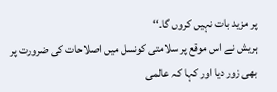پر مزید بات نہیں کروں گا۔‘‘
ہریش نے اس موقع پر سلامتی کونسل میں اصلاحات کی ضرورت پر بھی زور دیا اور کہا کہ عالمی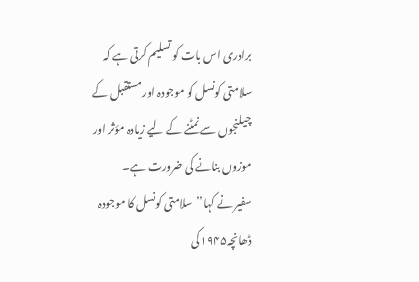برادری اس بات کو تسلیم کرتی ہے کہ سلامتی کونسل کو موجودہ اور مستقبل کے چیلنجوں سے نمٹنے کے لیے زیادہ مؤثر اور موزوں بنانے کی ضرورت ہے۔
سفیر نے کہا’’سلامتی کونسل کا موجودہ ڈھانچہ۱۹۴۵کی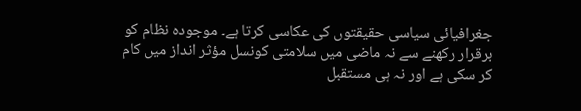جغرافیائی سیاسی حقیقتوں کی عکاسی کرتا ہے۔ موجودہ نظام کو برقرار رکھنے سے نہ ماضی میں سلامتی کونسل مؤثر انداز میں کام کر سکی ہے اور نہ ہی مستقبل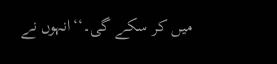میں کر سکے گی۔‘‘انہوں نے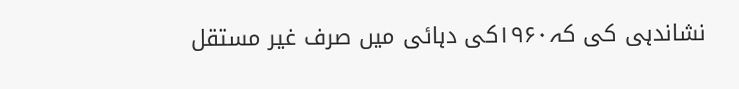نشاندہی کی کہ۱۹۶۰کی دہائی میں صرف غیر مستقل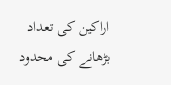اراکین کی تعداد بڑھانے کی محدود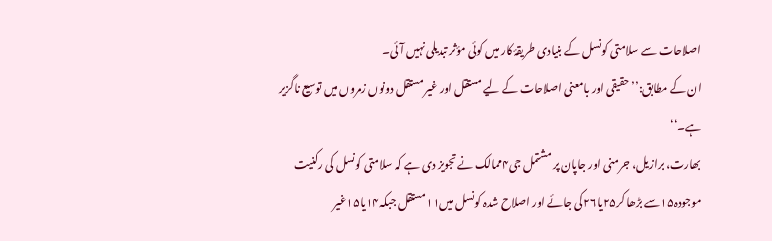اصلاحات سے سلامتی کونسل کے بنیادی طریقۂ کار میں کوئی مؤثر تبدیلی نہیں آئی۔
ان کے مطابق:’’حقیقی اور بامعنی اصلاحات کے لیے مستقل اور غیر مستقل دونوں زمروں میں توسیع ناگزیر ہے۔‘‘
بھارت، برازیل، جرمنی اور جاپان پر مشتمل جی۴ممالک نے تجویز دی ہے کہ سلامتی کونسل کی رکنیت موجودہ۱۵سے بڑھا کر۲۵یا۲۶کی جائے اور اصلاح شدہ کونسل میں۱۱مستقل جبکہ۱۴یا۱۵غیر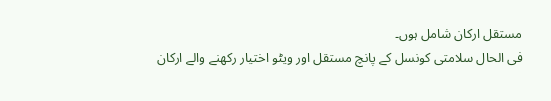مستقل ارکان شامل ہوں۔
فی الحال سلامتی کونسل کے پانچ مستقل اور ویٹو اختیار رکھنے والے ارکان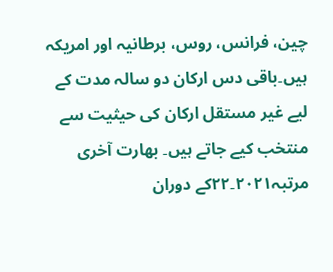چین، فرانس، روس، برطانیہ اور امریکہ ہیں۔باقی دس ارکان دو سالہ مدت کے لیے غیر مستقل ارکان کی حیثیت سے منتخب کیے جاتے ہیں۔ بھارت آخری مرتبہ۲۰۲۱۔۲۲کے دوران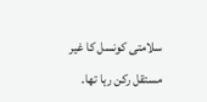سلامتی کونسل کا غیر مستقل رکن رہا تھا۔